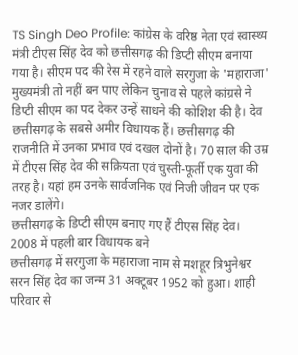TS Singh Deo Profile: कांग्रेस के वरिष्ठ नेता एवं स्वास्थ्य मंत्री टीएस सिंह देव को छत्तीसगढ़ की डिप्टी सीएम बनाया गया है। सीएम पद की रेस में रहने वाले सरगुजा के 'महाराजा' मुख्यमंत्री तो नहीं बन पाए लेकिन चुनाव से पहले कांग्रसे ने डिप्टी सीएम का पद देकर उन्हें साधने की कोशिश की है। देव छत्तीसगढ़ के सबसे अमीर विधायक हैं। छत्तीसगढ़ की राजनीति में उनका प्रभाव एवं दखल दोनों है। 70 साल की उम्र में टीएस सिंह देव की सक्रियता एवं चुस्ती-फूर्ती एक युवा की तरह है। यहां हम उनके सार्वजनिक एवं निजी जीवन पर एक नजर डालेंगे।
छत्तीसगढ़ के डिप्टी सीएम बनाए गए हैं टीएस सिंह देव।
2008 में पहली बार विधायक बने
छत्तीसगढ़ में सरगुजा के महाराजा नाम से मशहूर त्रिभुनेश्वर सरन सिंह देव का जन्म 31 अक्टूबर 1952 को हुआ। शाही परिवार से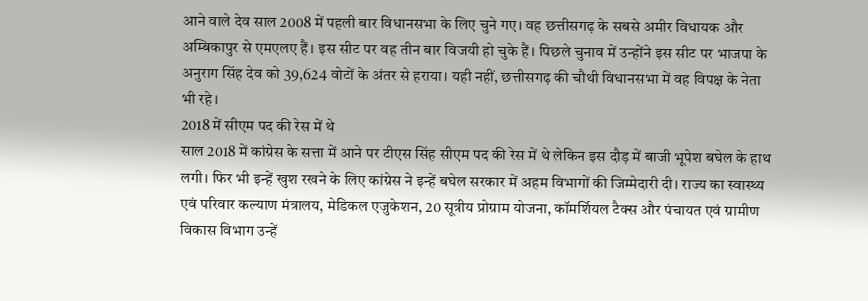आने वाले देव साल 2008 में पहली बार विधानसभा के लिए चुने गए। वह छत्तीसगढ़ के सबसे अमीर विधायक और अम्बिकापुर से एमएलए हैं। इस सीट पर वह तीन बार विजयी हो चुके हैं। पिछले चुनाव में उन्होंने इस सीट पर भाजपा के अनुराग सिंह देव को 39,624 वोटों के अंतर से हराया। यही नहीं, छत्तीसगढ़ की चौथी विधानसभा में वह विपक्ष के नेता भी रहे।
2018 में सीएम पद की रेस में थे
साल 2018 में कांग्रेस के सत्ता में आने पर टीएस सिंह सीएम पद की रेस में थे लेकिन इस दौड़ में बाजी भूपेश बघेल के हाथ लगी। फिर भी इन्हें खुश रखने के लिए कांग्रेस ने इन्हें बघेल सरकार में अहम विभागों की जिम्मेदारी दी। राज्य का स्वास्थ्य एवं परिवार कल्याण मंत्रालय, मेडिकल एजुकेशन, 20 सूत्रीय प्रोग्राम योजना, कॉमर्शियल टैक्स और पंचायत एवं ग्रामीण विकास विभाग उन्हें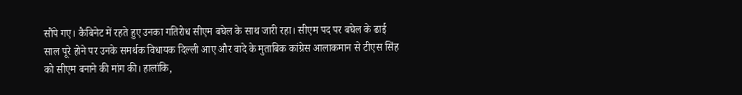सौंपे गए। कैबिनेट में रहते हुए उनका गतिरोध सीएम बघेल के साथ जारी रहा। सीएम पद पर बघेल के ढाई साल पूरे होने पर उनके समर्थक विधायक दिल्ली आए और वादे के मुताबिक कांग्रेस आलाकमान से टीएस सिंह को सीएम बनाने की मांग की। हालांकि,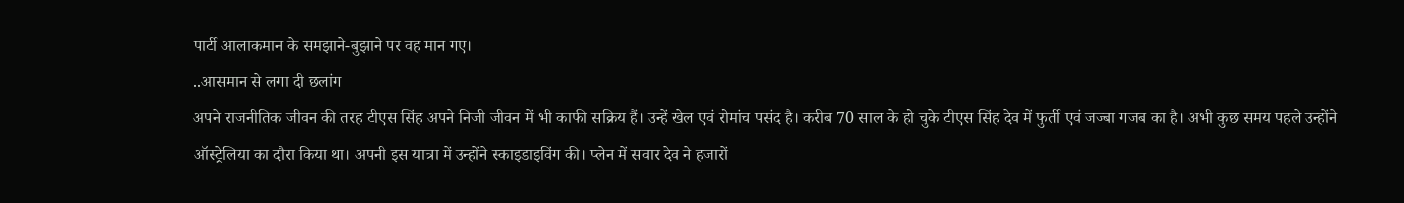पार्टी आलाकमान के समझाने-बुझाने पर वह मान गए।
..आसमान से लगा दी छलांग
अपने राजनीतिक जीवन की तरह टीएस सिंह अपने निजी जीवन में भी काफी सक्रिय हैं। उन्हें खेल एवं रोमांच पसंद है। करीब 70 साल के हो चुके टीएस सिंह देव में फुर्ती एवं जज्बा गजब का है। अभी कुछ समय पहले उन्होंने ऑस्ट्रेलिया का दौरा किया था। अपनी इस यात्रा में उन्होंने स्काइडाइविंग की। प्लेन में सवार देव ने हजारों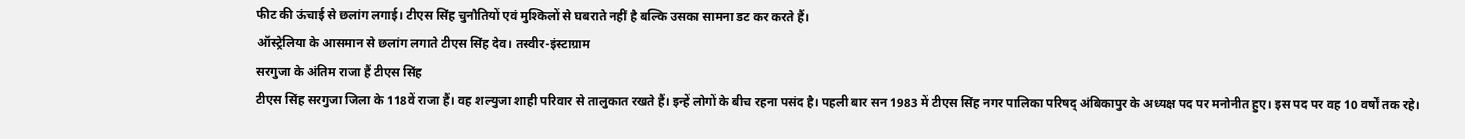फीट की ऊंचाई से छलांग लगाई। टीएस सिंह चुनौतियों एवं मुश्किलों से घबराते नहीं है बल्कि उसका सामना डट कर करते हैं।
ऑस्ट्रेलिया के आसमान से छलांग लगाते टीएस सिंह देव। तस्वीर-इंस्टाग्राम
सरगुजा के अंतिम राजा हैं टीएस सिंह
टीएस सिंह सरगुजा जिला के 118वें राजा हैं। वह शल्युजा शाही परिवार से तालुकात रखते हैं। इन्हें लोगों के बीच रहना पसंद है। पहली बार सन 1983 में टीएस सिंह नगर पालिका परिषद् अंबिकापुर के अध्यक्ष पद पर मनोनीत हुए। इस पद पर वह 10 वर्षों तक रहे।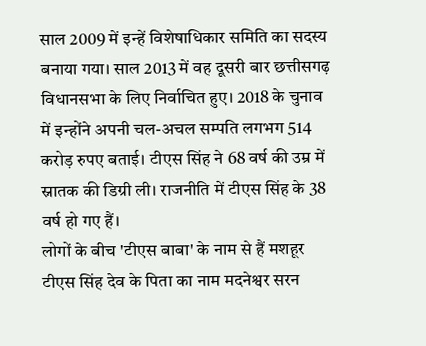साल 2009 में इन्हें विशेषाधिकार समिति का सदस्य बनाया गया। साल 2013 में वह दूसरी बार छत्तीसगढ़ विधानसभा के लिए निर्वाचित हुए। 2018 के चुनाव में इन्होंने अपनी चल-अचल सम्पति लगभग 514 करोड़ रुपए बताई। टीएस सिंह ने 68 वर्ष की उम्र में स्नातक की डिग्री ली। राजनीति में टीएस सिंह के 38 वर्ष हो गए हैं।
लोगों के बीच 'टीएस बाबा' के नाम से हैं मशहूर
टीएस सिंह देव के पिता का नाम मदनेश्वर सरन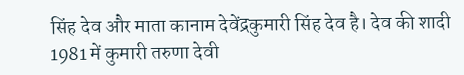सिंह देव और माता कानाम देवेंद्रकुमारी सिंह देव है। देव की शादी 1981 में कुमारी तरुणा देवी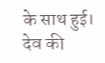के साथ हुई। देव की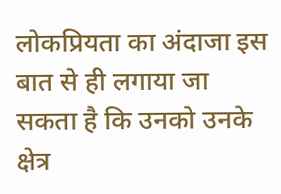लोकप्रियता का अंदाजा इस बात से ही लगाया जा सकता है कि उनको उनके क्षेत्र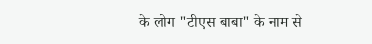के लोग "टीएस बाबा" के नाम से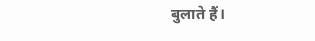बुलाते हैं।